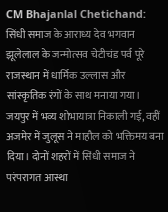CM Bhajanlal Chetichand: सिंधी समाज के आराध्य देव भगवान झूलेलाल के जन्मोत्सव चेटीचंड पर्व पूरे राजस्थान में धार्मिक उल्लास और सांस्कृतिक रंगों के साथ मनाया गया। जयपुर में भव्य शोभायात्रा निकाली गई, वहीं अजमेर में जुलूस ने माहौल को भक्तिमय बना दिया। दोनों शहरों में सिंधी समाज ने परंपरागत आस्था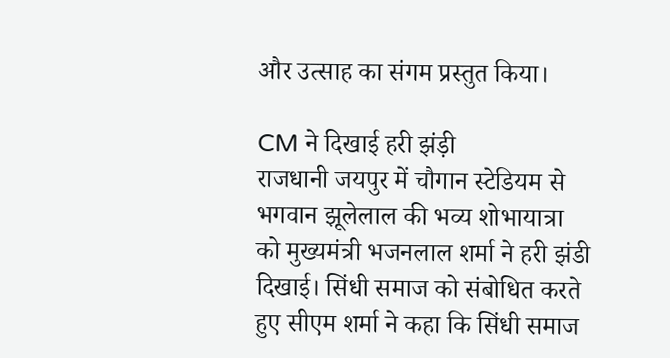और उत्साह का संगम प्रस्तुत किया।

CM ने दिखाई हरी झंड़ी
राजधानी जयपुर में चौगान स्टेडियम से भगवान झूलेलाल की भव्य शोभायात्रा को मुख्यमंत्री भजनलाल शर्मा ने हरी झंडी दिखाई। सिंधी समाज को संबोधित करते हुए सीएम शर्मा ने कहा कि सिंधी समाज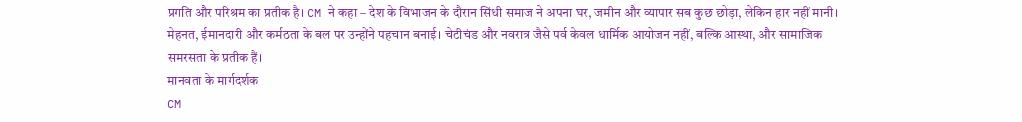प्रगति और परिश्रम का प्रतीक है। CM ने कहा – देश के विभाजन के दौरान सिंधी समाज ने अपना घर, जमीन और व्यापार सब कुछ छोड़ा, लेकिन हार नहीं मानी। मेहनत, ईमानदारी और कर्मठता के बल पर उन्होंने पहचान बनाई। चेटीचंड और नवरात्र जैसे पर्व केवल धार्मिक आयोजन नहीं, बल्कि आस्था, और सामाजिक समरसता के प्रतीक हैं।
मानवता के मार्गदर्शक
CM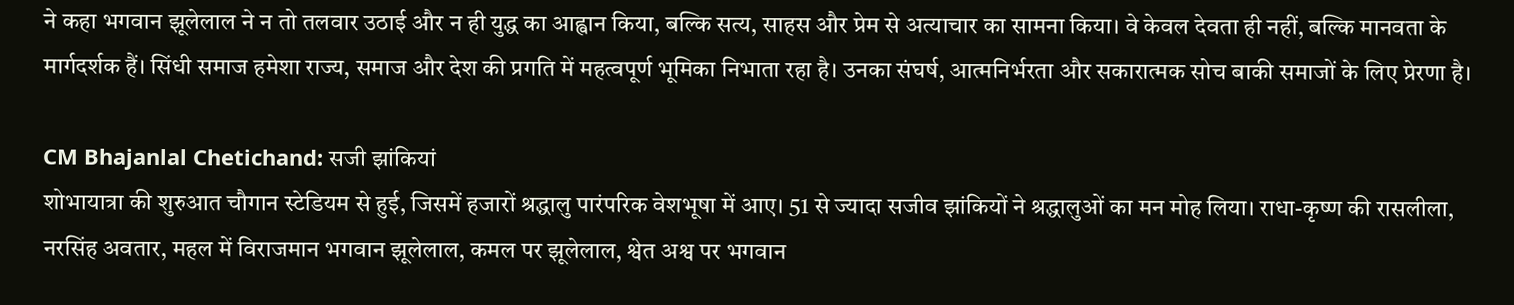ने कहा भगवान झूलेलाल ने न तो तलवार उठाई और न ही युद्ध का आह्वान किया, बल्कि सत्य, साहस और प्रेम से अत्याचार का सामना किया। वे केवल देवता ही नहीं, बल्कि मानवता के मार्गदर्शक हैं। सिंधी समाज हमेशा राज्य, समाज और देश की प्रगति में महत्वपूर्ण भूमिका निभाता रहा है। उनका संघर्ष, आत्मनिर्भरता और सकारात्मक सोच बाकी समाजों के लिए प्रेरणा है।

CM Bhajanlal Chetichand: सजी झांकियां
शोभायात्रा की शुरुआत चौगान स्टेडियम से हुई, जिसमें हजारों श्रद्धालु पारंपरिक वेशभूषा में आए। 51 से ज्यादा सजीव झांकियों ने श्रद्धालुओं का मन मोह लिया। राधा-कृष्ण की रासलीला, नरसिंह अवतार, महल में विराजमान भगवान झूलेलाल, कमल पर झूलेलाल, श्वेत अश्व पर भगवान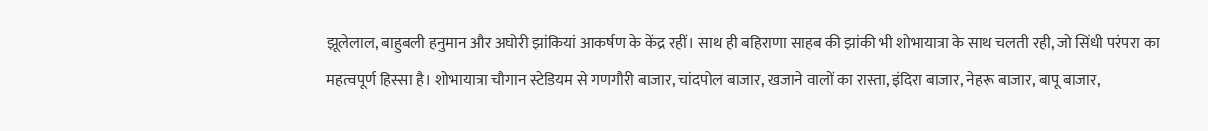झूलेलाल, बाहुबली हनुमान और अघोरी झांकियां आकर्षण के केंद्र रहीं। साथ ही बहिराणा साहब की झांकी भी शोभायात्रा के साथ चलती रही, जो सिंधी परंपरा का महत्वपूर्ण हिस्सा है। शोभायात्रा चौगान स्टेडियम से गणगौरी बाजार, चांदपोल बाजार, खजाने वालों का रास्ता, इंदिरा बाजार, नेहरू बाजार, बापू बाजार,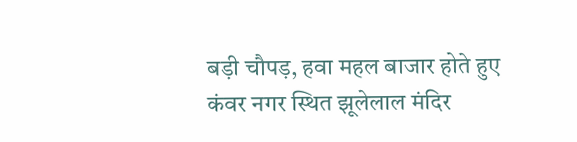बड़ी चौपड़, हवा महल बाजार होते हुए कंवर नगर स्थित झूलेलाल मंदिर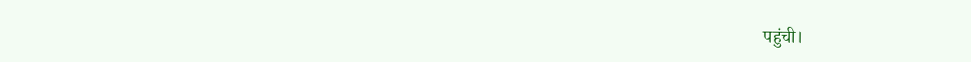पहुंची।